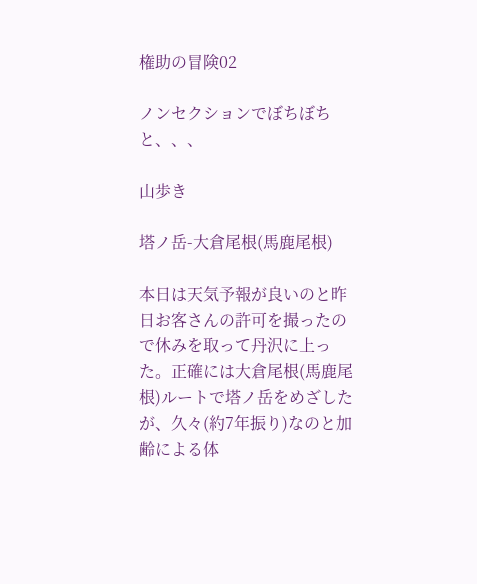権助の冒険02

ノンセクションでぼちぼちと、、、

山歩き

塔ノ岳-大倉尾根(馬鹿尾根)

本日は天気予報が良いのと昨日お客さんの許可を撮ったので休みを取って丹沢に上った。正確には大倉尾根(馬鹿尾根)ルートで塔ノ岳をめざしたが、久々(約7年振り)なのと加齢による体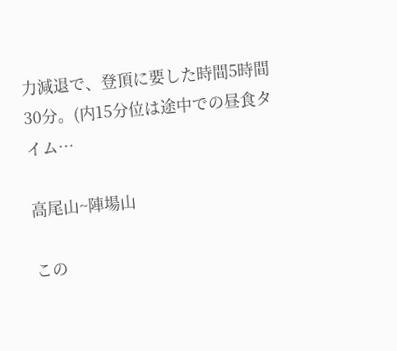力減退で、登頂に要した時間5時間30分。(内15分位は途中での昼食タイム…

高尾山~陣場山

この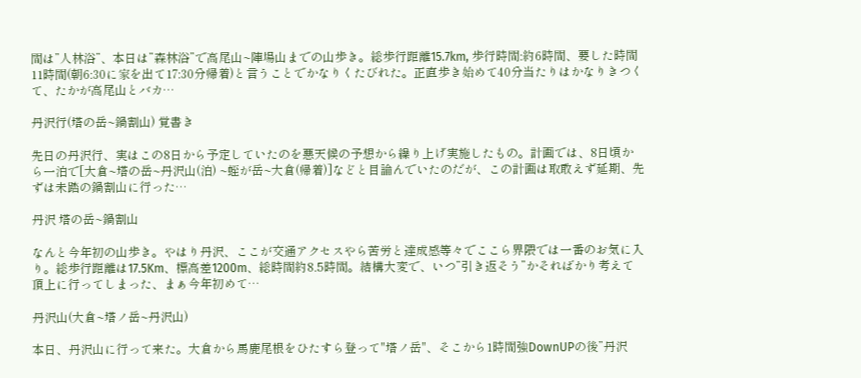間は”人林浴”、本日は”森林浴”で高尾山~陣場山までの山歩き。総歩行距離15.7km, 歩行時間:約6時間、要した時間11時間(朝6:30に家を出て17:30分帰着)と言うことでかなりくたびれた。正直歩き始めて40分当たりはかなりきつくて、たかが高尾山とバカ…

丹沢行(塔の岳~鍋割山) 覚書き

先日の丹沢行、実はこの8日から予定していたのを悪天候の予想から繰り上げ実施したもの。計画では、8日頃から一泊で[大倉~塔の岳~丹沢山(泊) ~蛭が岳~大倉(帰着)]などと目論んでいたのだが、この計画は取敢えず延期、先ずは未踏の鍋割山に行った…

丹沢 塔の岳~鍋割山

なんと今年初の山歩き。やはり丹沢、ここが交通アクセスやら苦労と達成感等々でここら界隈では一番のお気に入り。総歩行距離は17.5Km、標高差1200m、総時間約8.5時間。結構大変で、いつ”引き返そう”かそればかり考えて頂上に行ってしまった、まぁ今年初めて…

丹沢山(大倉~塔ノ岳~丹沢山)

本日、丹沢山に行って来た。大倉から馬鹿尾根をひたすら登って"塔ノ岳"、そこから1時間強DownUPの後”丹沢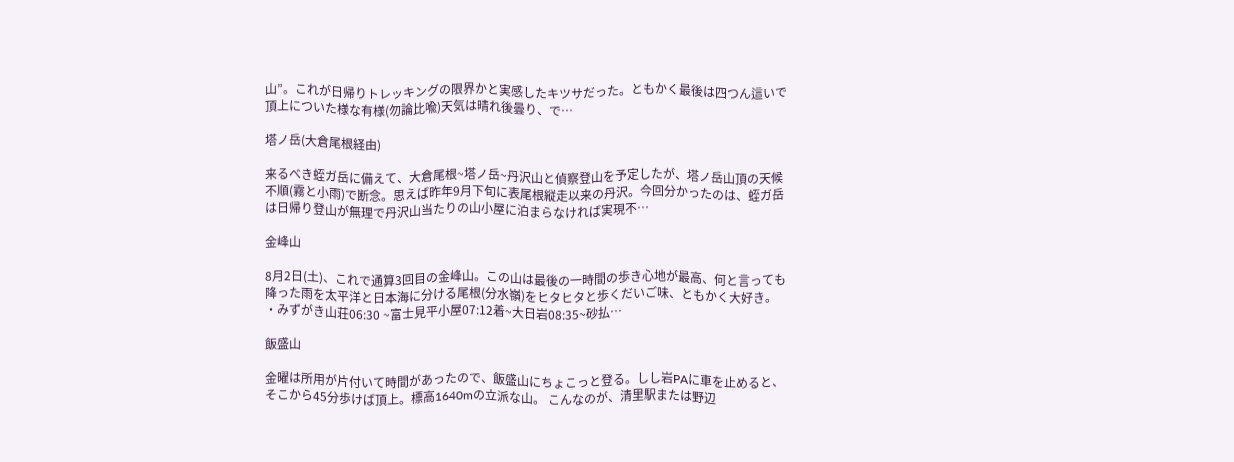山”。これが日帰りトレッキングの限界かと実感したキツサだった。ともかく最後は四つん這いで頂上についた様な有様(勿論比喩)天気は晴れ後曇り、で…

塔ノ岳(大倉尾根経由)

来るべき蛭ガ岳に備えて、大倉尾根~塔ノ岳~丹沢山と偵察登山を予定したが、塔ノ岳山頂の天候不順(霧と小雨)で断念。思えば昨年9月下旬に表尾根縦走以来の丹沢。今回分かったのは、蛭ガ岳は日帰り登山が無理で丹沢山当たりの山小屋に泊まらなければ実現不…

金峰山

8月2日(土)、これで通算3回目の金峰山。この山は最後の一時間の歩き心地が最高、何と言っても降った雨を太平洋と日本海に分ける尾根(分水嶺)をヒタヒタと歩くだいご味、ともかく大好き。 ・みずがき山荘06:30 ~富士見平小屋07:12着~大日岩08:35~砂払…

飯盛山

金曜は所用が片付いて時間があったので、飯盛山にちょこっと登る。しし岩PAに車を止めると、そこから45分歩けば頂上。標高1640mの立派な山。 こんなのが、清里駅または野辺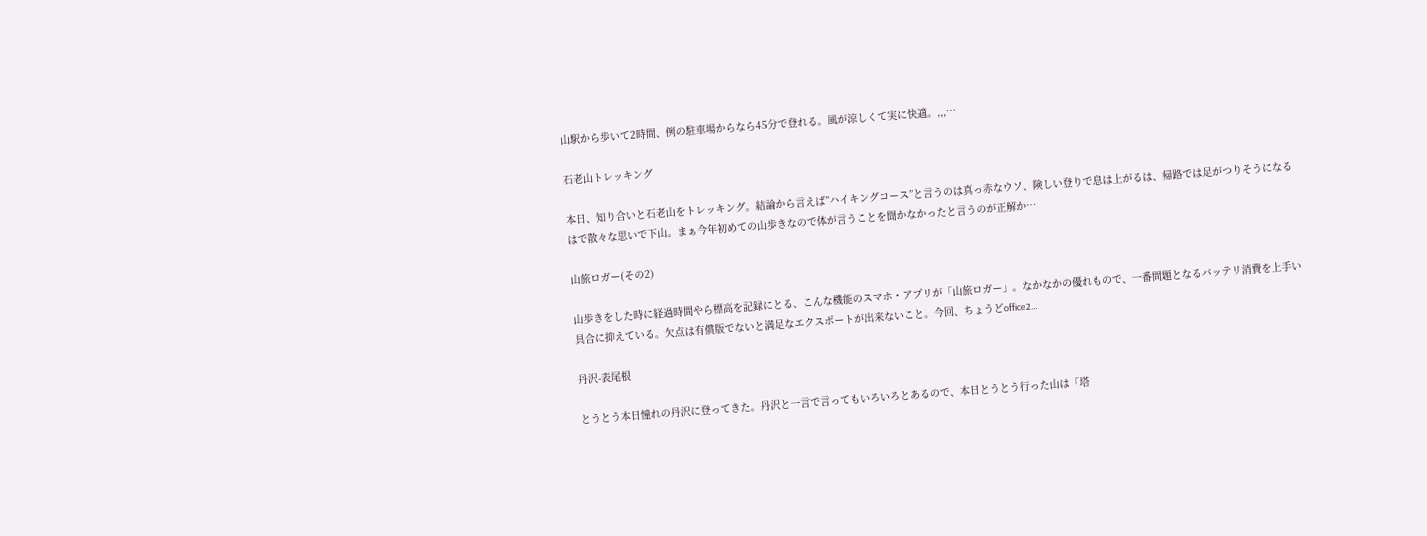山駅から歩いて2時間、例の駐車場からなら45分で登れる。風が涼しくて実に快適。,,,…

石老山トレッキング

本日、知り合いと石老山をトレッキング。結論から言えば”ハイキングコース”と言うのは真っ赤なウソ、険しい登りで息は上がるは、帰路では足がつりそうになるはで散々な思いで下山。まぁ今年初めての山歩きなので体が言うことを聞かなかったと言うのが正解か…

山旅ロガー(その2)

山歩きをした時に経過時間やら標高を記録にとる、こんな機能のスマホ・アプリが「山旅ロガー」。なかなかの優れもので、一番問題となるバッテリ消費を上手い具合に抑えている。欠点は有償版でないと満足なエクスポートが出来ないこと。今回、ちょうどoffice2…

丹沢-表尾根

とうとう本日憧れの丹沢に登ってきた。丹沢と一言で言ってもいろいろとあるので、本日とうとう行った山は「塔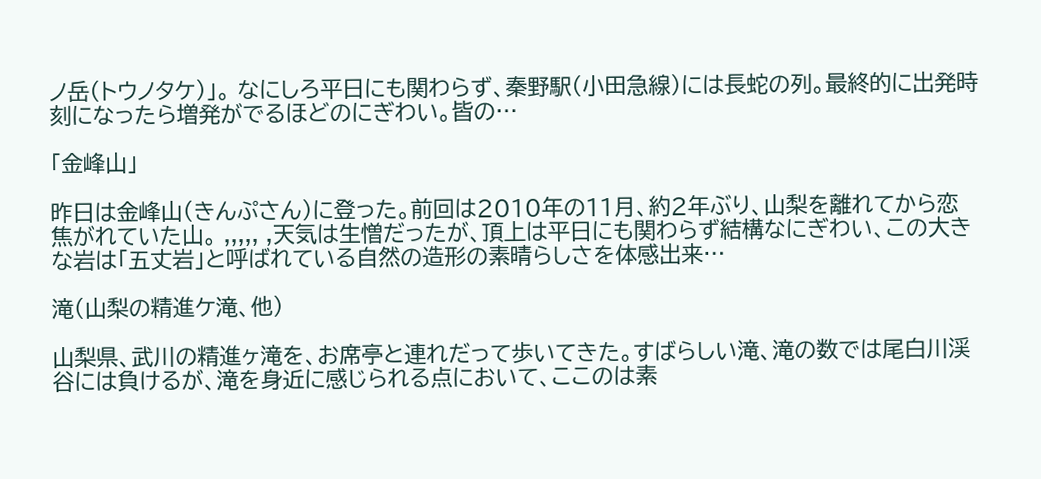ノ岳(トウノタケ)」。 なにしろ平日にも関わらず、秦野駅(小田急線)には長蛇の列。最終的に出発時刻になったら増発がでるほどのにぎわい。皆の…

「金峰山」

昨日は金峰山(きんぷさん)に登った。前回は2010年の11月、約2年ぶり、山梨を離れてから恋焦がれていた山。 ,,,,, ,天気は生憎だったが、頂上は平日にも関わらず結構なにぎわい、この大きな岩は「五丈岩」と呼ばれている自然の造形の素晴らしさを体感出来…

滝(山梨の精進ケ滝、他)

山梨県、武川の精進ヶ滝を、お席亭と連れだって歩いてきた。すばらしい滝、滝の数では尾白川渓谷には負けるが、滝を身近に感じられる点において、ここのは素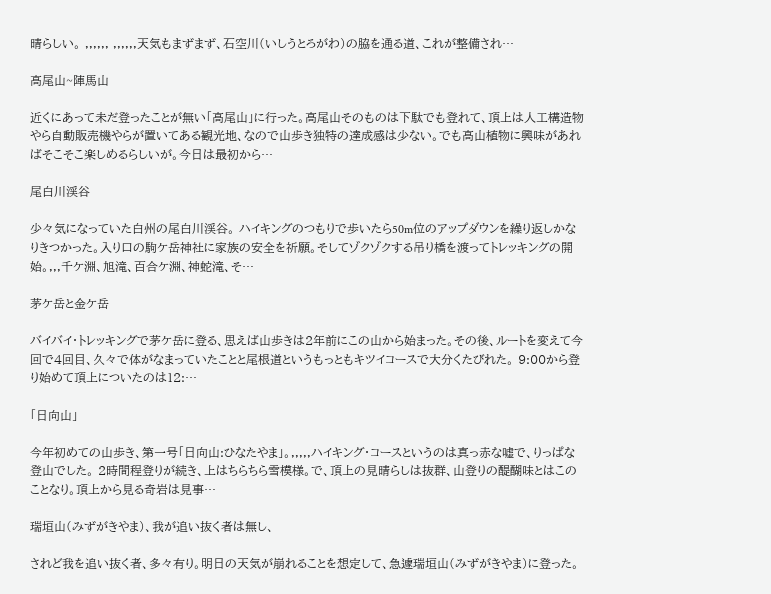晴らしい。 ,,,,,, ,,,,,,天気もまずまず、石空川(いしうとろがわ)の脇を通る道、これが整備され…

高尾山~陣馬山

近くにあって未だ登ったことが無い「高尾山」に行った。高尾山そのものは下駄でも登れて、頂上は人工構造物やら自動販売機やらが置いてある観光地、なので山歩き独特の達成感は少ない。でも高山植物に興味があればそこそこ楽しめるらしいが。今日は最初から…

尾白川渓谷

少々気になっていた白州の尾白川渓谷。 ハイキングのつもりで歩いたら50m位のアップダウンを繰り返しかなりきつかった。入り口の駒ケ岳神社に家族の安全を祈願。そしてゾクゾクする吊り橋を渡ってトレッキングの開始。,,,千ケ淵、旭滝、百合ケ淵、神蛇滝、そ…

茅ケ岳と金ケ岳

バイバイ・トレッキングで茅ケ岳に登る、思えば山歩きは2年前にこの山から始まった。その後、ルートを変えて今回で4回目、久々で体がなまっていたことと尾根道というもっともキツイコースで大分くたびれた。 9:00から登り始めて頂上についたのは12:…

「日向山」

今年初めての山歩き、第一号「日向山:ひなたやま」。,,,,,ハイキング・コースというのは真っ赤な嘘で、りっぱな登山でした。 2時間程登りが続き、上はちらちら雪模様。で、頂上の見晴らしは抜群、山登りの醍醐味とはこのことなり。頂上から見る奇岩は見事…

瑞垣山(みずがきやま)、我が追い抜く者は無し、

されど我を追い抜く者、多々有り。明日の天気が崩れることを想定して、急遽瑞垣山(みずがきやま)に登った。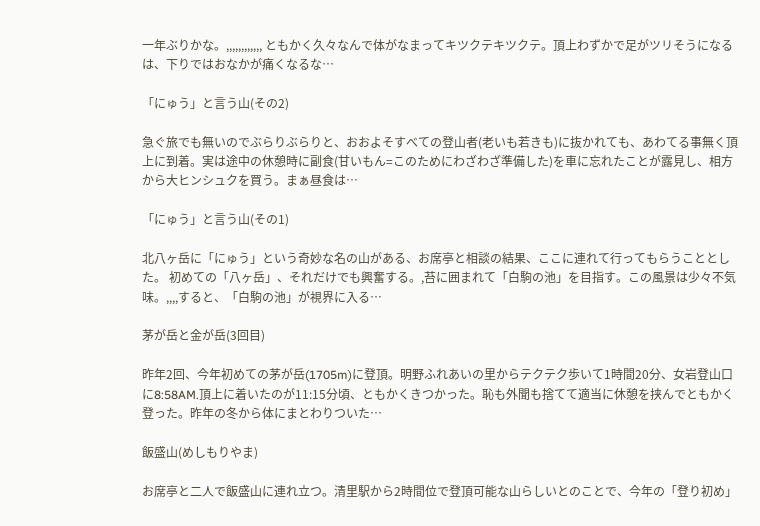一年ぶりかな。,,,,,,,,,,,, ともかく久々なんで体がなまってキツクテキツクテ。頂上わずかで足がツリそうになるは、下りではおなかが痛くなるな…

「にゅう」と言う山(その2)

急ぐ旅でも無いのでぶらりぶらりと、おおよそすべての登山者(老いも若きも)に抜かれても、あわてる事無く頂上に到着。実は途中の休憩時に副食(甘いもん=このためにわざわざ準備した)を車に忘れたことが露見し、相方から大ヒンシュクを買う。まぁ昼食は…

「にゅう」と言う山(その1)

北八ヶ岳に「にゅう」という奇妙な名の山がある、お席亭と相談の結果、ここに連れて行ってもらうこととした。 初めての「八ヶ岳」、それだけでも興奮する。,苔に囲まれて「白駒の池」を目指す。この風景は少々不気味。,,,,すると、「白駒の池」が視界に入る…

茅が岳と金が岳(3回目)

昨年2回、今年初めての茅が岳(1705m)に登頂。明野ふれあいの里からテクテク歩いて1時間20分、女岩登山口に8:58AM.頂上に着いたのが11:15分頃、ともかくきつかった。恥も外聞も捨てて適当に休憩を挟んでともかく登った。昨年の冬から体にまとわりついた…

飯盛山(めしもりやま)

お席亭と二人で飯盛山に連れ立つ。清里駅から2時間位で登頂可能な山らしいとのことで、今年の「登り初め」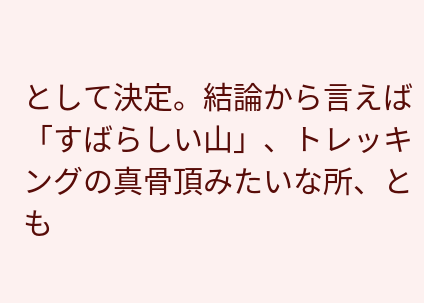として決定。結論から言えば「すばらしい山」、トレッキングの真骨頂みたいな所、とも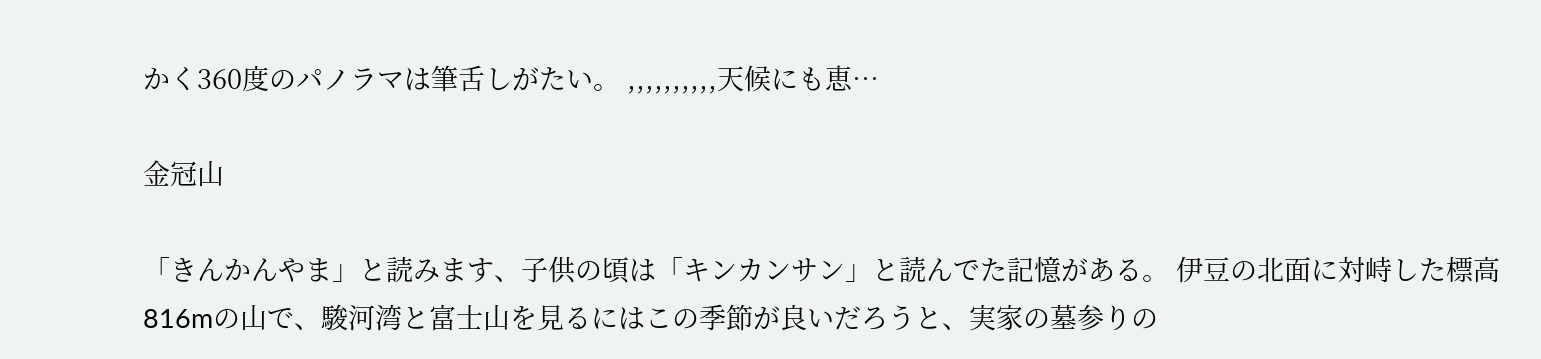かく360度のパノラマは筆舌しがたい。 ,,,,,,,,,,天候にも恵…

金冠山

「きんかんやま」と読みます、子供の頃は「キンカンサン」と読んでた記憶がある。 伊豆の北面に対峙した標高816mの山で、駿河湾と富士山を見るにはこの季節が良いだろうと、実家の墓参りの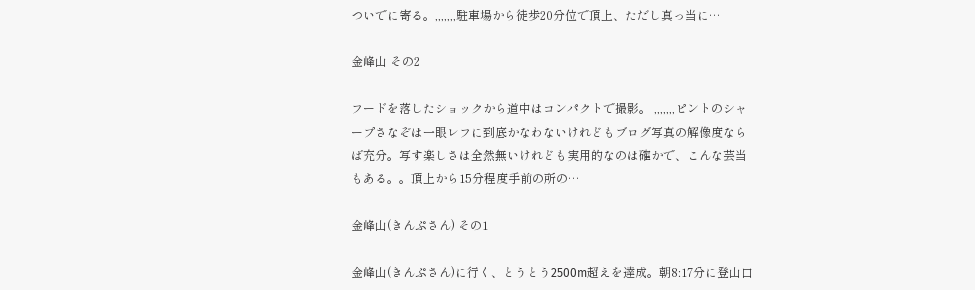ついでに寄る。,,,,,,,駐車場から徒歩20分位で頂上、ただし真っ当に…

金峰山 その2

フードを落したショックから道中はコンパクトで撮影。 ,,,,,,,ピントのシャープさなぞは一眼レフに到底かなわないけれどもブログ写真の解像度ならば充分。写す楽しさは全然無いけれども実用的なのは確かで、こんな芸当もある。。頂上から15分程度手前の所の…

金峰山(きんぷさん) その1

金峰山(きんぷさん)に行く、とうとう2500m超えを達成。朝8:17分に登山口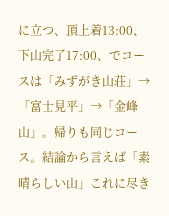に立つ、頂上着13:00、下山完了17:00、でコースは「みずがき山荘」→「富士見平」→「金峰山」。帰りも同じコース。結論から言えば「素晴らしい山」これに尽き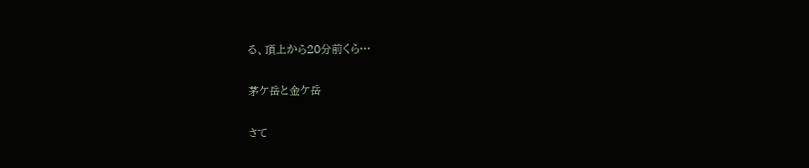る、頂上から20分前くら…

茅ケ岳と金ケ岳

さて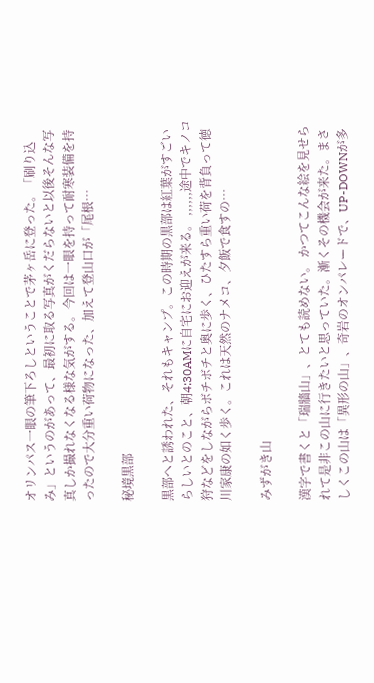オリンパス一眼の筆下ろしということで茅ヶ岳に登った。「刷り込み」というのがあって、最初に取る写真がくだらないと以後そんな写真しか撮れなくなる様な気がする。今回は一眼を持って耐寒装備を持ったので大分重い荷物になった、加えて登山口が「尾根…

秘境黒部

黒部へと誘われた、それもキャンプ。この時期の黒部は紅葉がすごいらしいとのこと、朝4:30AMに自宅にお迎えが来る。 ,,,,,,途中でキノコ狩などをしながらボチボチと奥に歩く、ひたすら重い荷を背負って徳川家康の如く歩く。これは天然のナメコ、夕飯で食すの…

みずがき山

漢字で書くと「瑞牆山」、とても読めない。 かつてこんな絵を見せられて是非この山に行きたいと思っていた。漸くその機会が来た。まさしくこの山は「異形の山」、奇岩のオンパレードで、UP-DOWNが多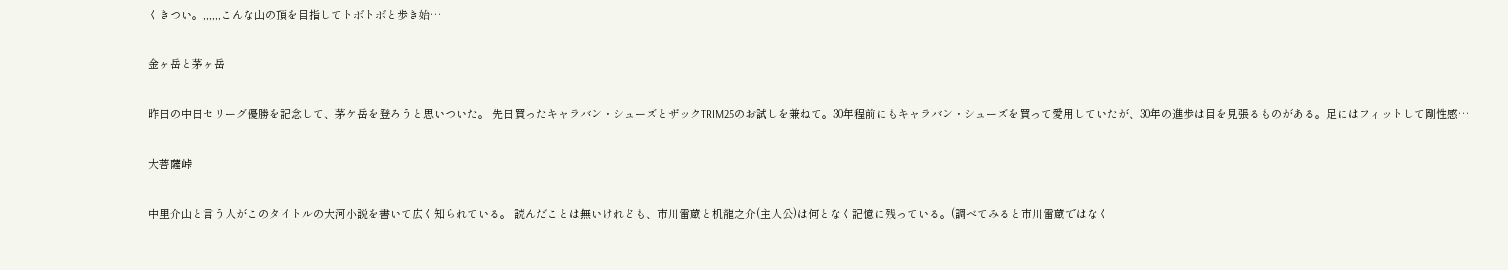くきつい。,,,,,,こんな山の頂を目指してトボトボと歩き始…

金ヶ岳と茅ヶ岳

昨日の中日セリーグ優勝を記念して、茅ケ岳を登ろうと思いついた。 先日買ったキャラバン・シューズとザックTRIM25のお試しを兼ねて。30年程前にもキャラバン・シューズを買って愛用していたが、30年の進歩は目を見張るものがある。足にはフィットして剛性感…

大菩薩峠

中里介山と言う人がこのタイトルの大河小説を書いて広く知られている。 読んだことは無いけれども、市川雷蔵と机龍之介(主人公)は何となく記憶に残っている。(調べてみると市川雷蔵ではなく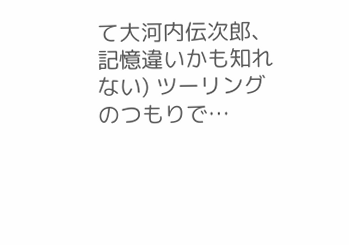て大河内伝次郎、記憶違いかも知れない) ツーリングのつもりで…